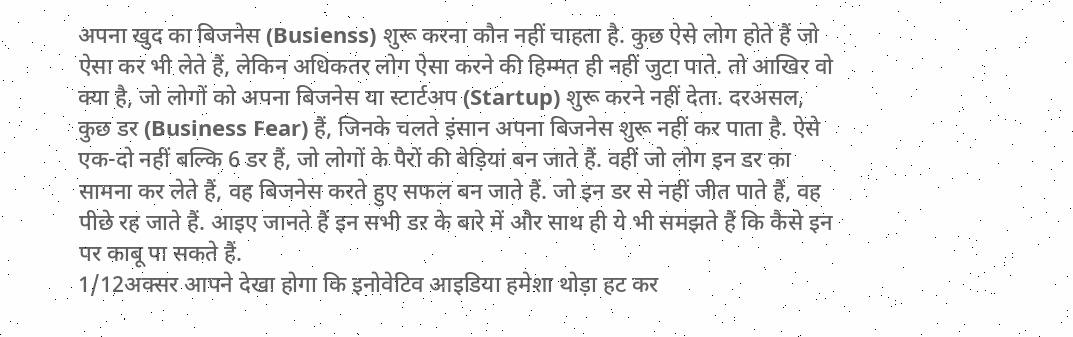अपना खुद का बिजनेस (Busienss) शुरू करना कौन नहीं चाहता है. कुछ ऐसे लोग होते हैं जो ऐसा कर भी लेते हैं, लेकिन अधिकतर लोग ऐसा करने की हिम्मत ही नहीं जुटा पाते. तो आखिर वो क्या है, जो लोगों को अपना बिजनेस या स्टार्टअप (Startup) शुरू करने नहीं देता. दरअसल, कुछ डर (Business Fear) हैं, जिनके चलते इंसान अपना बिजनेस शुरू नहीं कर पाता है. ऐसे एक-दो नहीं बल्कि 6 डर हैं, जो लोगों के पैरों की बेड़ियां बन जाते हैं. वहीं जो लोग इन डर का सामना कर लेते हैं, वह बिजनेस करते हुए सफल बन जाते हैं. जो इन डर से नहीं जीत पाते हैं, वह पीछे रह जाते हैं. आइए जानते हैं इन सभी डर के बारे में और साथ ही ये भी समझते हैं कि कैसे इन पर काबू पा सकते हैं.
1/12अक्सर आपने देखा होगा कि इनोवेटिव आइडिया हमेशा थोड़ा हट कर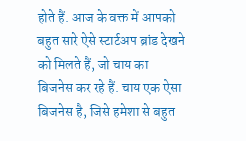होते हैं. आज के वक्त में आपको बहुत सारे ऐसे स्टार्टअप ब्रांड देखने को मिलते हैं, जो चाय का बिजनेस कर रहे हैं. चाय एक ऐसा बिजनेस है, जिसे हमेशा से बहुत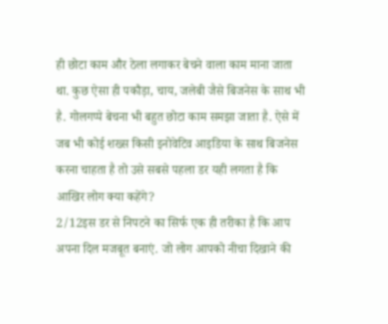ही छोटा काम और ठेला लगाकर बेचने वाला काम माना जाता था. कुछ ऐसा ही पकौड़ा, चाय, जलेबी जैसे बिजनेस के साथ भी है. गोलगप्पे बेचना भी बहुत छोटा काम समझा जाता है. ऐसे में जब भी कोई शख्स किसी इनोवेटिव आइडिया के साथ बिजनेस करना चाहता है तो उसे सबसे पहला डर यही लगता है कि आखिर लोग क्या कहेंगे?
2/12इस डर से निपटने का सिर्फ एक ही तरीका है कि आप अपना दिल मजबूत बनाएं. जो लोग आपको नीचा दिखाने की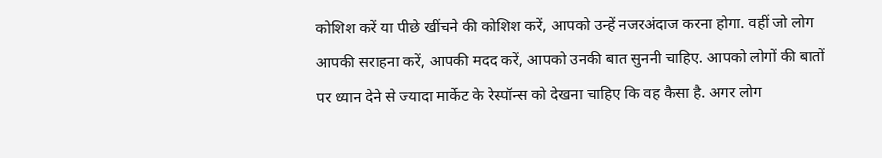कोशिश करें या पीछे खींचने की कोशिश करें, आपको उन्हें नजरअंदाज करना होगा. वहीं जो लोग आपकी सराहना करें, आपकी मदद करें, आपको उनकी बात सुननी चाहिए. आपको लोगों की बातों पर ध्यान देने से ज्यादा मार्केट के रेस्पॉन्स को देखना चाहिए कि वह कैसा है. अगर लोग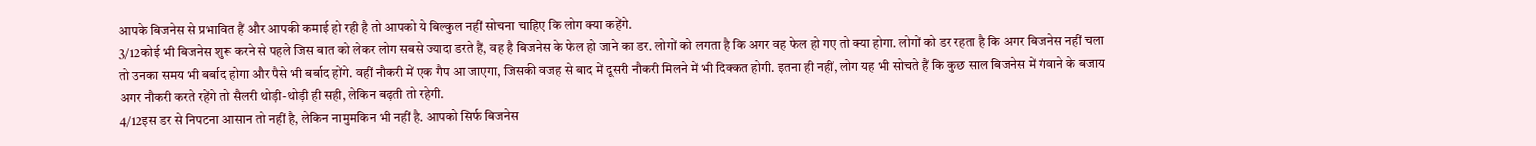आपके बिजनेस से प्रभावित हैं और आपकी कमाई हो रही है तो आपको ये बिल्कुल नहीं सोचना चाहिए कि लोग क्या कहेंगे.
3/12कोई भी बिजनेस शुरू करने से पहले जिस बात को लेकर लोग सबसे ज्यादा डरते हैं, वह है बिजनेस के फेल हो जाने का डर. लोगों को लगता है कि अगर वह फेल हो गए तो क्या होगा. लोगों को डर रहता है कि अगर बिजनेस नहीं चला तो उनका समय भी बर्बाद होगा और पैसे भी बर्बाद होंगे. वहीं नौकरी में एक गैप आ जाएगा, जिसकी वजह से बाद में दूसरी नौकरी मिलने में भी दिक्कत होगी. इतना ही नहीं, लोग यह भी सोचते हैं कि कुछ साल बिजनेस में गंवाने के बजाय अगर नौकरी करते रहेंगे तो सैलरी थोड़ी-थोड़ी ही सही, लेकिन बढ़ती तो रहेगी.
4/12इस डर से निपटना आसान तो नहीं है, लेकिन नामुमकिन भी नहीं है. आपको सिर्फ बिजनेस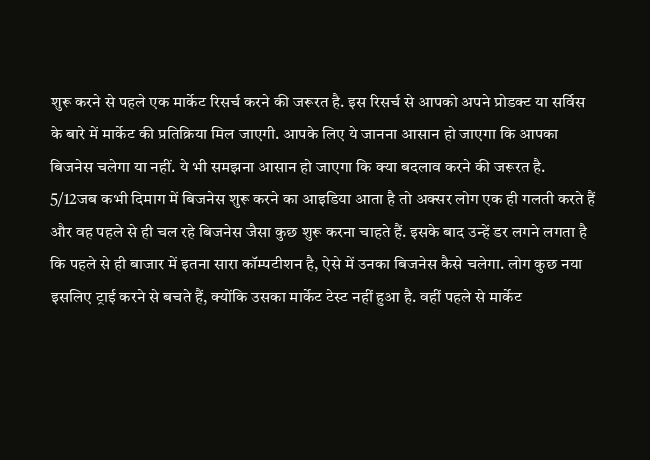शुरू करने से पहले एक मार्केट रिसर्च करने की जरूरत है. इस रिसर्च से आपको अपने प्रोडक्ट या सर्विस के बारे में मार्केट की प्रतिक्रिया मिल जाएगी. आपके लिए ये जानना आसान हो जाएगा कि आपका बिजनेस चलेगा या नहीं. ये भी समझना आसान हो जाएगा कि क्या बदलाव करने की जरूरत है.
5/12जब कभी दिमाग में बिजनेस शुरू करने का आइडिया आता है तो अक्सर लोग एक ही गलती करते हैं और वह पहले से ही चल रहे बिजनेस जैसा कुछ शुरू करना चाहते हैं. इसके बाद उन्हें डर लगने लगता है कि पहले से ही बाजार में इतना सारा कॉम्पटीशन है, ऐसे में उनका बिजनेस कैसे चलेगा. लोग कुछ नया इसलिए ट्राई करने से बचते हैं, क्योंकि उसका मार्केट टेस्ट नहीं हुआ है. वहीं पहले से मार्केट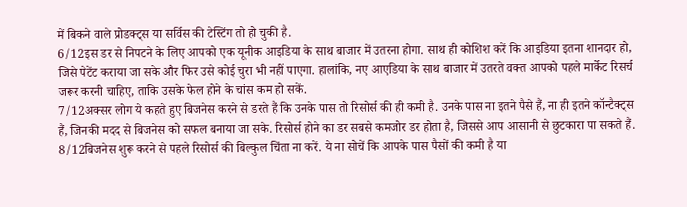में बिकने वाले प्रोडक्ट्स या सर्विस की टेस्टिंग तो हो चुकी है.
6/12इस डर से निपटने के लिए आपको एक यूनीक आइडिया के साथ बाजार में उतरना होगा. साथ ही कोशिश करें कि आइडिया इतना शानदार हो, जिसे पेटेंट कराया जा सके और फिर उसे कोई चुरा भी नहीं पाएगा. हालांकि, नए आएडिया के साथ बाजार में उतरते वक्त आपको पहले मार्केट रिसर्च जरूर करनी चाहिए, ताकि उसके फेल होने के चांस कम हो सकें.
7/12अक्सर लोग ये कहते हुए बिजनेस करने से डरते हैं कि उनके पास तो रिसोर्स की ही कमी है. उनके पास ना इतने पैसे हैं, ना ही इतने कॉन्टैक्ट्स हैं, जिनकी मदद से बिजनेस को सफल बनाया जा सके. रिसोर्स होने का डर सबसे कमजोर डर होता है, जिससे आप आसानी से छुटकारा पा सकते हैं.
8/12बिजनेस शुरू करने से पहले रिसोर्स की बिल्कुल चिंता ना करें. ये ना सोचें कि आपके पास पैसों की कमी है या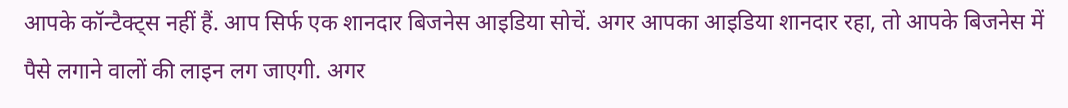आपके कॉन्टैक्ट्स नहीं हैं. आप सिर्फ एक शानदार बिजनेस आइडिया सोचें. अगर आपका आइडिया शानदार रहा, तो आपके बिजनेस में पैसे लगाने वालों की लाइन लग जाएगी. अगर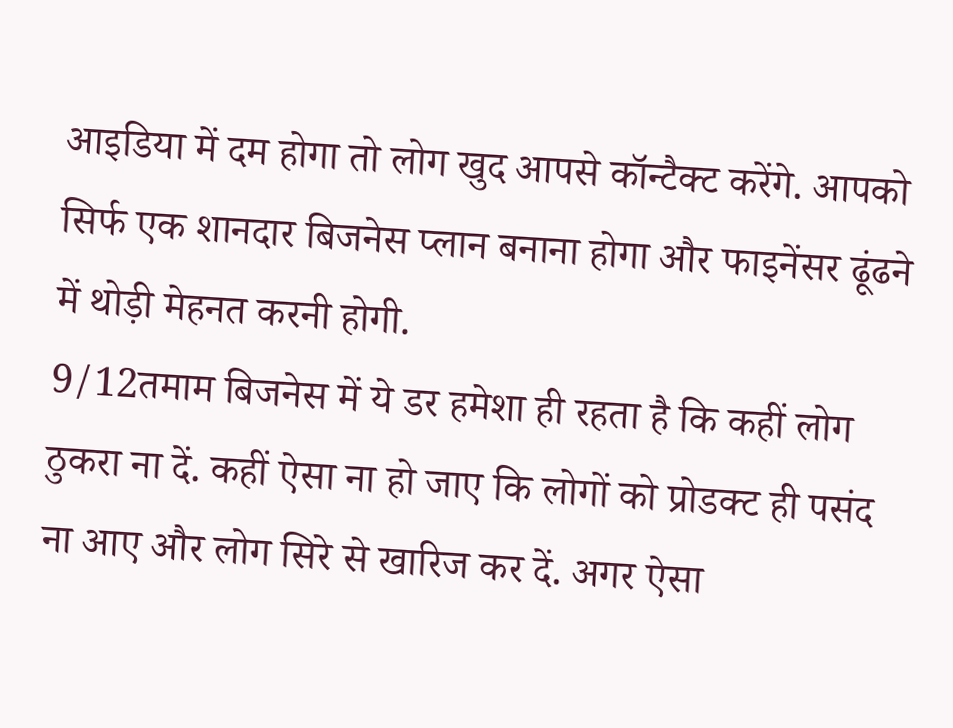आइडिया में दम होगा तो लोग खुद आपसे कॉन्टैक्ट करेंगे. आपको सिर्फ एक शानदार बिजनेस प्लान बनाना होगा और फाइनेंसर ढूंढने में थोड़ी मेहनत करनी होगी.
9/12तमाम बिजनेस में ये डर हमेशा ही रहता है कि कहीं लोग ठुकरा ना दें. कहीं ऐसा ना हो जाए कि लोगों को प्रोडक्ट ही पसंद ना आए और लोग सिरे से खारिज कर दें. अगर ऐसा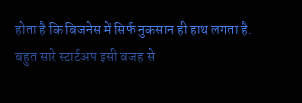होता है कि बिजनेस में सिर्फ नुकसान ही हाथ लगता है. बहुत सारे स्टार्टअप इसी वजह से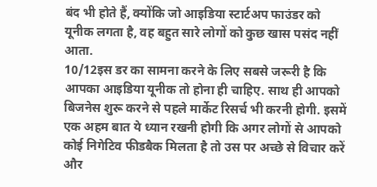बंद भी होते हैं, क्योंकि जो आइडिया स्टार्टअप फाउंडर को यूनीक लगता है, वह बहुत सारे लोगों को कुछ खास पसंद नहीं आता.
10/12इस डर का सामना करने के लिए सबसे जरूरी है कि आपका आइडिया यूनीक तो होना ही चाहिए. साथ ही आपको बिजनेस शुरू करने से पहले मार्केट रिसर्च भी करनी होगी. इसमें एक अहम बात ये ध्यान रखनी होगी कि अगर लोगों से आपको कोई निगेटिव फीडबैक मिलता है तो उस पर अच्छे से विचार करें और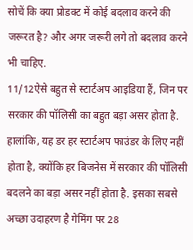सोचें कि क्या प्रोडक्ट में कोई बदलाव करने की जरूरत है? और अगर जरूरी लगे तो बदलाव करने भी चाहिए.
11/12ऐसे बहुत से स्टार्टअप आइडिया हैं, जिन पर सरकार की पॉलिसी का बहुत बड़ा असर होता है. हालांकि, यह डर हर स्टार्टअप फाउंडर के लिए नहीं होता है, क्योंकि हर बिजनेस में सरकार की पॉलिसी बदलने का बड़ा असर नहीं होता है. इसका सबसे अच्छा उदाहरण है गेमिंग पर 28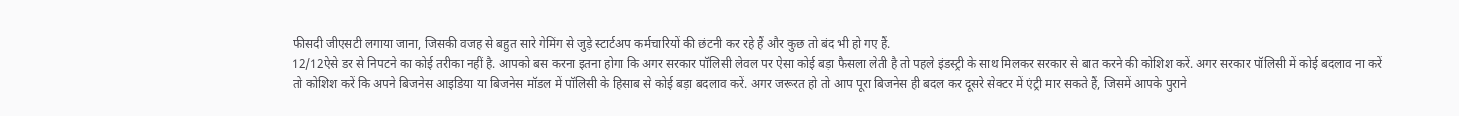फीसदी जीएसटी लगाया जाना, जिसकी वजह से बहुत सारे गेमिंग से जुड़े स्टार्टअप कर्मचारियों की छंटनी कर रहे हैं और कुछ तो बंद भी हो गए हैं.
12/12ऐसे डर से निपटने का कोई तरीका नहीं है. आपको बस करना इतना होगा कि अगर सरकार पॉलिसी लेवल पर ऐसा कोई बड़ा फैसला लेती है तो पहले इंडस्ट्री के साथ मिलकर सरकार से बात करने की कोशिश करें. अगर सरकार पॉलिसी में कोई बदलाव ना करें तो कोशिश करें कि अपने बिजनेस आइडिया या बिजनेस मॉडल में पॉलिसी के हिसाब से कोई बड़ा बदलाव करें. अगर जरूरत हो तो आप पूरा बिजनेस ही बदल कर दूसरे सेक्टर में एंट्री मार सकते हैं, जिसमें आपके पुराने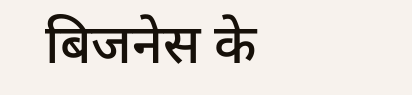बिजनेस के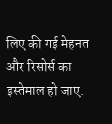लिए की गई मेहनत और रिसोर्स का इस्तेमाल हो जाए.